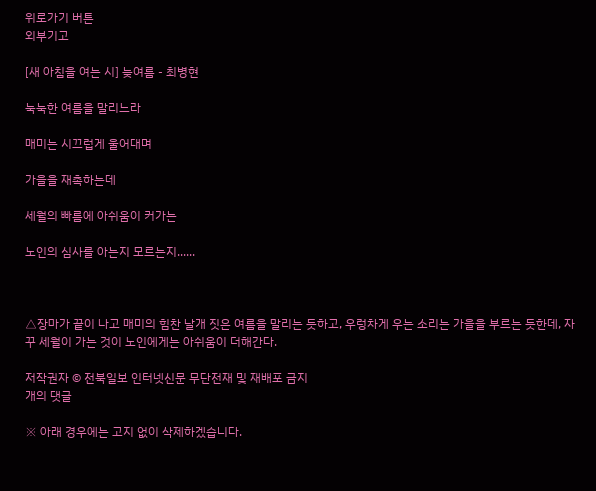위로가기 버튼
외부기고

[새 아침을 여는 시] 늦여름 - 최병현

눅눅한 여름을 말리느라

매미는 시끄럽게 울어대며

가을을 재촉하는데

세월의 빠름에 아쉬움이 커가는

노인의 심사를 아는지 모르는지......



△장마가 끝이 나고 매미의 힘찬 날개 짓은 여름을 말리는 듯하고, 우렁차게 우는 소리는 가을을 부르는 듯한데, 자꾸 세월이 가는 것이 노인에게는 아쉬움이 더해간다.

저작권자 © 전북일보 인터넷신문 무단전재 및 재배포 금지
개의 댓글

※ 아래 경우에는 고지 없이 삭제하겠습니다.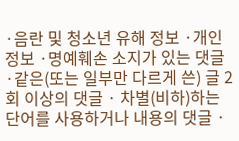·음란 및 청소년 유해 정보 ·개인정보 ·명예훼손 소지가 있는 댓글 ·같은(또는 일부만 다르게 쓴) 글 2회 이상의 댓글 · 차별(비하)하는 단어를 사용하거나 내용의 댓글 ·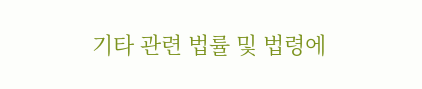기타 관련 법률 및 법령에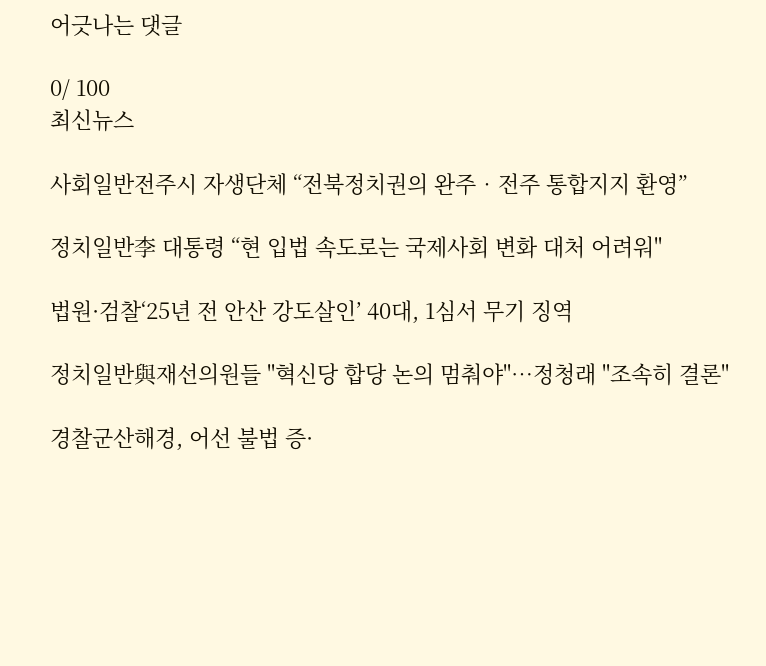어긋나는 댓글

0/ 100
최신뉴스

사회일반전주시 자생단체 “전북정치권의 완주‧전주 통합지지 환영”

정치일반李 대통령 “현 입법 속도로는 국제사회 변화 대처 어려워"

법원·검찰‘25년 전 안산 강도살인’ 40대, 1심서 무기 징역

정치일반與재선의원들 "혁신당 합당 논의 멈춰야"…정청래 "조속히 결론"

경찰군산해경, 어선 불법 증·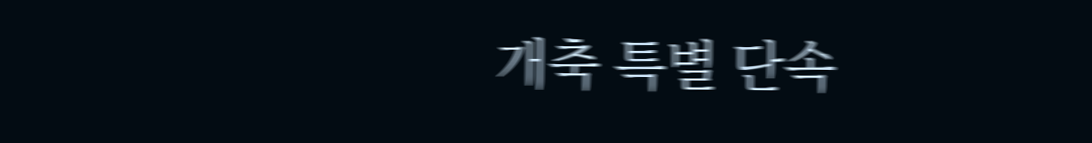개축 특별 단속